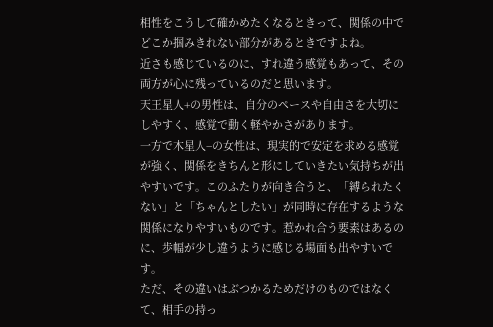相性をこうして確かめたくなるときって、関係の中でどこか掴みきれない部分があるときですよね。
近さも感じているのに、すれ違う感覚もあって、その両方が心に残っているのだと思います。
天王星人+の男性は、自分のペースや自由さを大切にしやすく、感覚で動く軽やかさがあります。
一方で木星人−の女性は、現実的で安定を求める感覚が強く、関係をきちんと形にしていきたい気持ちが出やすいです。このふたりが向き合うと、「縛られたくない」と「ちゃんとしたい」が同時に存在するような関係になりやすいものです。惹かれ合う要素はあるのに、歩幅が少し違うように感じる場面も出やすいです。
ただ、その違いはぶつかるためだけのものではなくて、相手の持っ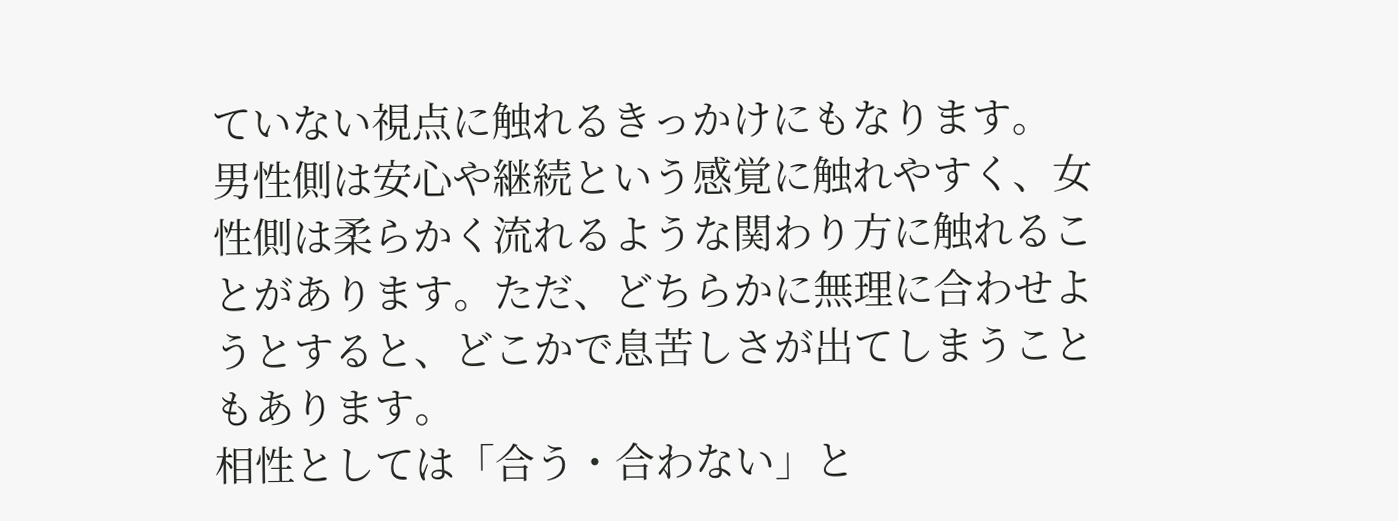ていない視点に触れるきっかけにもなります。
男性側は安心や継続という感覚に触れやすく、女性側は柔らかく流れるような関わり方に触れることがあります。ただ、どちらかに無理に合わせようとすると、どこかで息苦しさが出てしまうこともあります。
相性としては「合う・合わない」と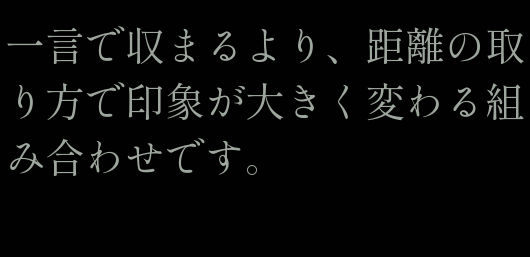一言で収まるより、距離の取り方で印象が大きく変わる組み合わせです。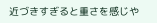近づきすぎると重さを感じや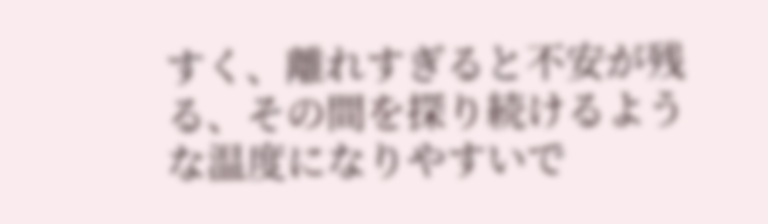すく、離れすぎると不安が残る、その間を探り続けるような温度になりやすいで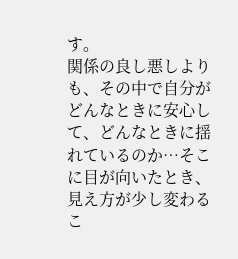す。
関係の良し悪しよりも、その中で自分がどんなときに安心して、どんなときに揺れているのか…そこに目が向いたとき、見え方が少し変わるこ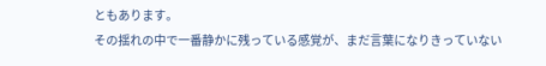ともあります。
その揺れの中で一番静かに残っている感覚が、まだ言葉になりきっていない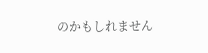のかもしれません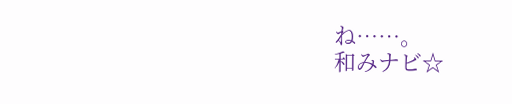ね……。
和みナビ☆